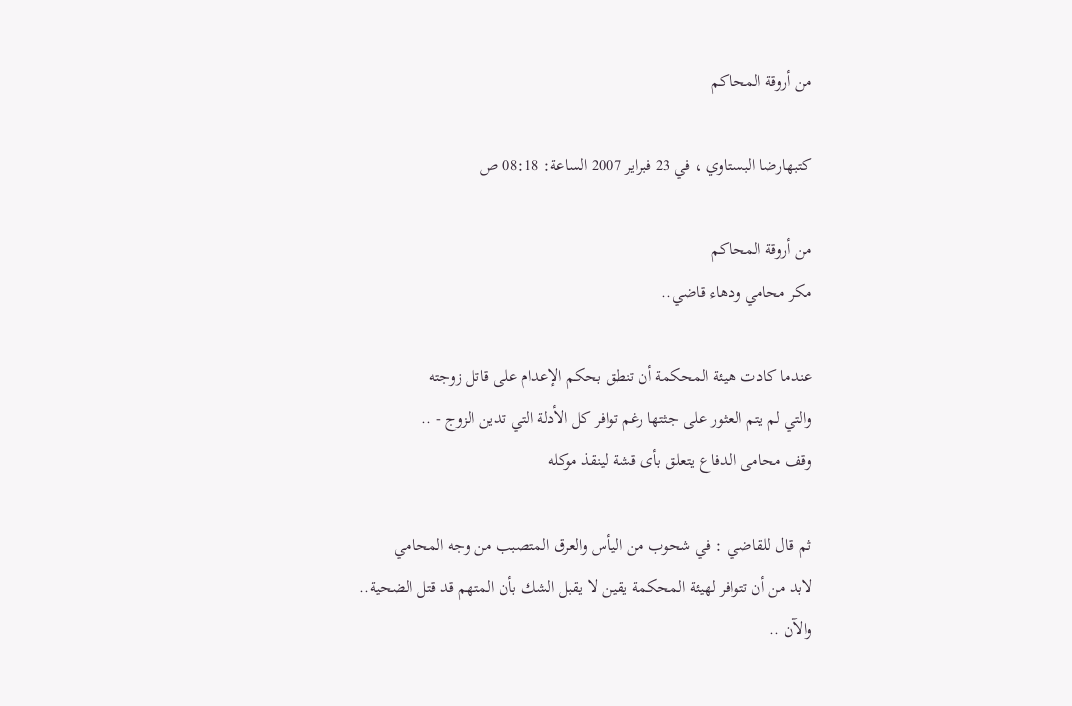من أروقة المحاكم

كتبهارضا البستاوي ، في 23 فبراير 2007 الساعة: 08:18 ص

من أروقة المحاكم
مكر محامي ودهاء قاضي..

عندما كادت هيئة المحكمة أن تنطق بحكم الإعدام على قاتل زوجته
والتي لم يتم العثور على جثتها رغم توافر كل الأدلة التي تدين الزوج - ..
وقف محامى الدفاع يتعلق بأى قشة لينقذ موكله

ثم قال للقاضي : في شحوب من اليأس والعرق المتصبب من وجه المحامي
لابد من أن تتوافر لهيئة المحكمة يقين لا يقبل الشك بأن المتهم قد قتل الضحية..
والآن ..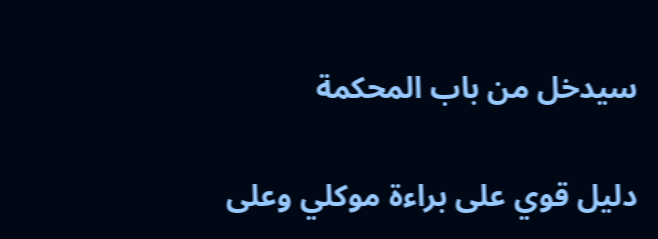سيدخل من باب المحكمة

دليل قوي على براءة موكلي وعلى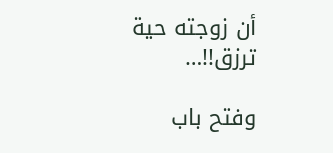أن زوجته حية ترزق!!…

وفتح باب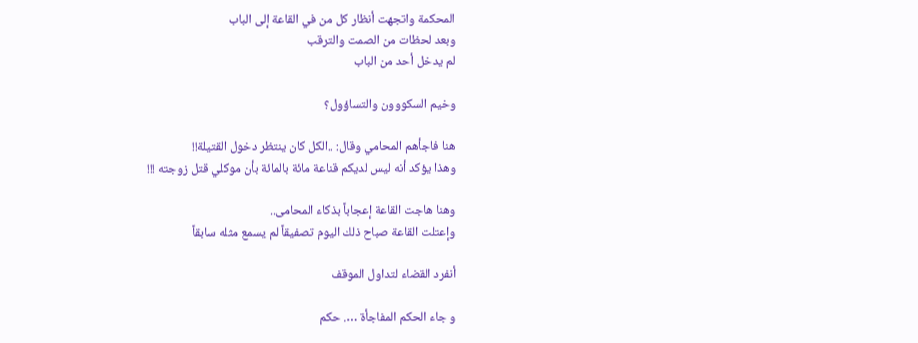المحكمة واتجهت أنظار كل من في القاعة إلى الباب
وبعد لحظات من الصمت والترقب
لم يدخل أحد من الباب

وخيم السكووون والتساؤول؟

هنا فاجأهم المحامي وقال: ..الكل كان ينتظر دخول القتيلة!!
وهذا يؤكد أنه ليس لديكم قناعة مائة بالمائة بأن موكلي قتل زوجته !!!

وهنا هاجت القاعة إعجاباً بذكاء المحامى..
وإعتلت القاعة صباح ذلك اليوم تصفيقاً لم يسمع مثله سابقاً

أنفرد القضاء لتداول الموقف

و جاء الحكم المفاجأة …. حكم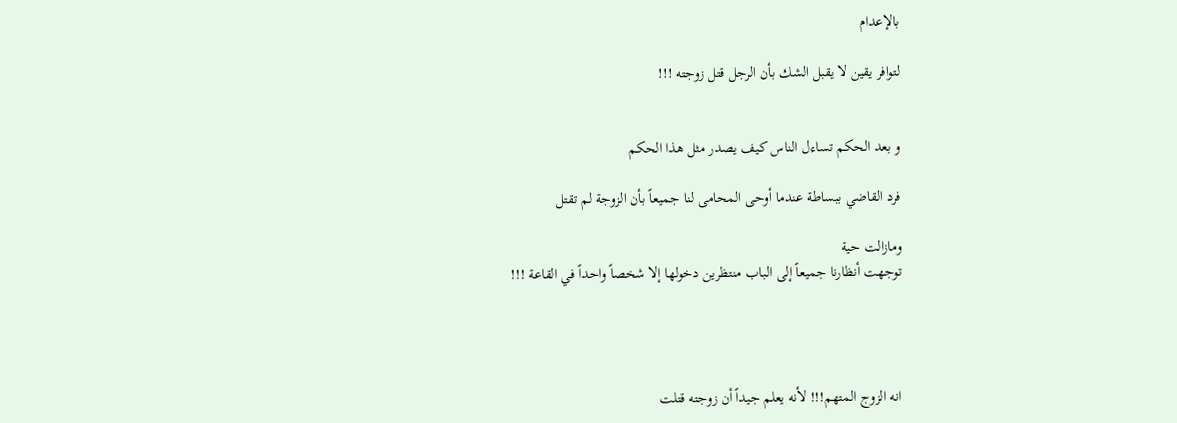بالإعدام

لتوافر يقين لا يقبل الشك بأن الرجل قتل زوجته !!!


و بعد الحكم تساءل الناس كيف يصدر مثل هذا الحكم

فرد القاضي ببساطة عندما أوحى المحامى لنا جميعاً بأن الزوجة لم تقتل

ومازالت حية
توجهت أنظارنا جميعاً إلى الباب منتظرين دخولها إلا شخصاً واحداً في القاعة !!!




انه الزوج المتهم!!! لأنه يعلم جيداً أن زوجته قتلت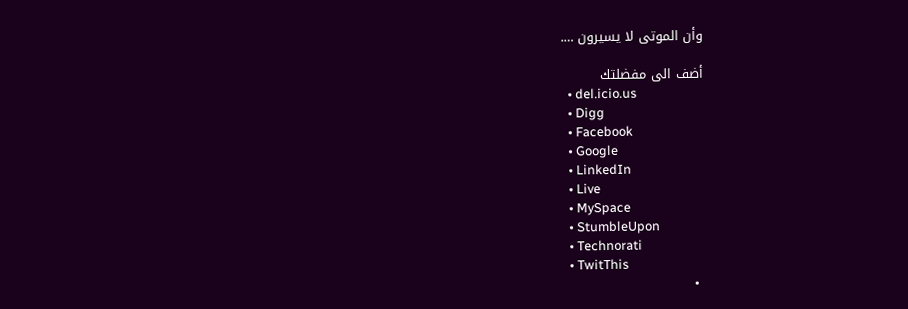وأن الموتى لا يسيرون ….

أضف الى مفضلتك
  • del.icio.us
  • Digg
  • Facebook
  • Google
  • LinkedIn
  • Live
  • MySpace
  • StumbleUpon
  • Technorati
  • TwitThis
  •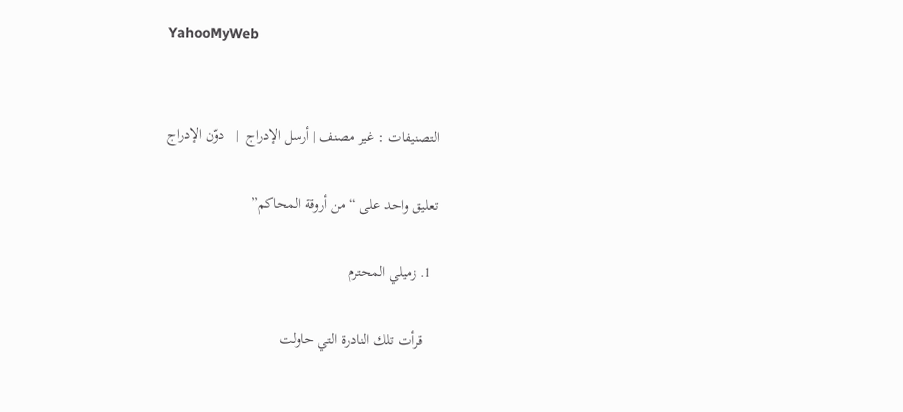YahooMyWeb


التصنيفات : غير مصنف | أرسل الإدراج  |   دوّن الإدراج

تعليق واحد على “من أروقة المحاكم”

  1. زميلي المحترم

    قرأت تلك النادرة التي حاولت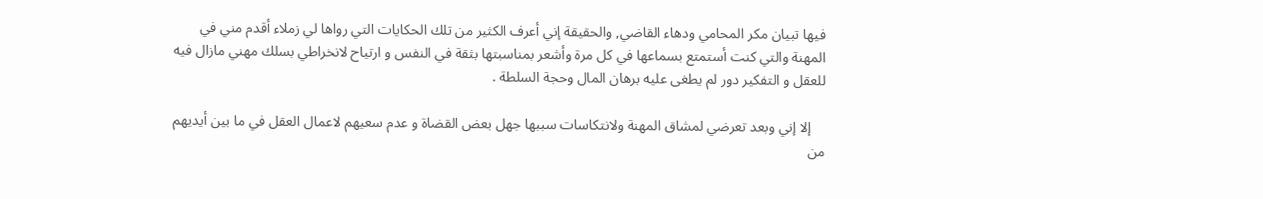فيها تبيان مكر المحامي ودهاء القاضي, والحقيقة إني أعرف الكثير من تلك الحكايات التي رواها لي زملاء أقدم مني في المهنة والتي كنت أستمتع بسماعها في كل مرة وأشعر بمناسبتها بثقة في النفس و ارتياح لانخراطي بسلك مهني مازال فيه للعقل و التفكير دور لم يطغى عليه برهان المال وحجة السلطة .

    إلا إني وبعد تعرضي لمشاق المهنة ولانتكاسات سببها جهل بعض القضاة و عدم سعيهم لاعمال العقل في ما بين أيديهم من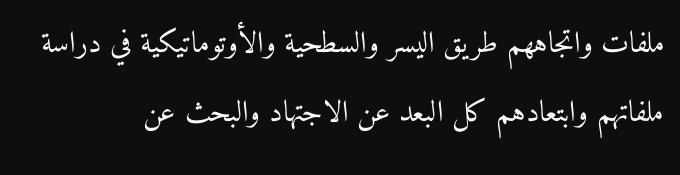ملفات واتجاههم طريق اليسر والسطحية والأوتوماتيكية في دراسة ملفاتهم وابتعادهم كل البعد عن الاجتهاد والبحث عن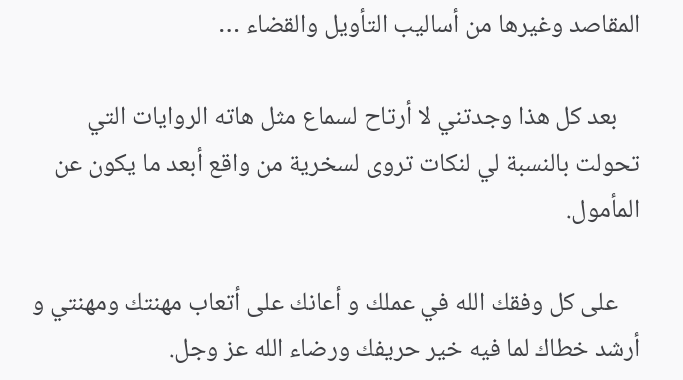المقاصد وغيرها من أساليب التأويل والقضاء …

    بعد كل هذا وجدتني لا أرتاح لسماع مثل هاته الروايات التي تحولت بالنسبة لي لنكات تروى لسخرية من واقع أبعد ما يكون عن المأمول.

    على كل وفقك الله في عملك و أعانك على أتعاب مهنتك ومهنتي و أرشد خطاك لما فيه خير حريفك ورضاء الله عز وجل.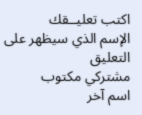اكتب تعليــقك
الإسم الذي سيظهر على التعليق
مشتركي مكتوب
اسم آخر